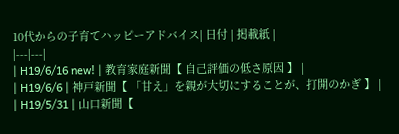10代からの子育てハッピーアドバイス| 日付 | 掲載紙 |
|---|---|
| H19/6/16 new! | 教育家庭新聞【 自己評価の低さ原因 】 |
| H19/6/6 | 神戸新聞【 「甘え」を親が大切にすることが、打開のかぎ 】 |
| H19/5/31 | 山口新聞【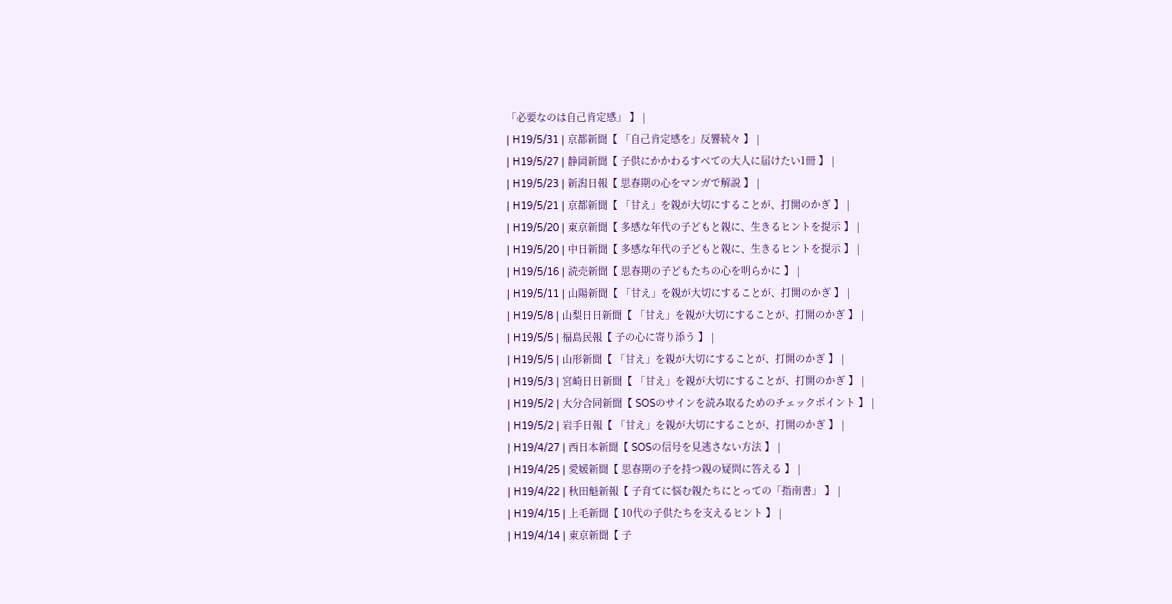「必要なのは自己肯定感」 】 |
| H19/5/31 | 京都新聞【 「自己肯定感を」反響続々 】 |
| H19/5/27 | 静岡新聞【 子供にかかわるすべての大人に届けたい1冊 】 |
| H19/5/23 | 新潟日報【 思春期の心をマンガで解説 】 |
| H19/5/21 | 京都新聞【 「甘え」を親が大切にすることが、打開のかぎ 】 |
| H19/5/20 | 東京新聞【 多感な年代の子どもと親に、生きるヒントを提示 】 |
| H19/5/20 | 中日新聞【 多感な年代の子どもと親に、生きるヒントを提示 】 |
| H19/5/16 | 読売新聞【 思春期の子どもたちの心を明らかに 】 |
| H19/5/11 | 山陽新聞【 「甘え」を親が大切にすることが、打開のかぎ 】 |
| H19/5/8 | 山梨日日新聞【 「甘え」を親が大切にすることが、打開のかぎ 】 |
| H19/5/5 | 福島民報【 子の心に寄り添う 】 |
| H19/5/5 | 山形新聞【 「甘え」を親が大切にすることが、打開のかぎ 】 |
| H19/5/3 | 宮崎日日新聞【 「甘え」を親が大切にすることが、打開のかぎ 】 |
| H19/5/2 | 大分合同新聞【 SOSのサインを読み取るためのチェックポイント 】 |
| H19/5/2 | 岩手日報【 「甘え」を親が大切にすることが、打開のかぎ 】 |
| H19/4/27 | 西日本新聞【 SOSの信号を見逃さない方法 】 |
| H19/4/25 | 愛媛新聞【 思春期の子を持つ親の疑問に答える 】 |
| H19/4/22 | 秋田魁新報【 子育てに悩む親たちにとっての「指南書」 】 |
| H19/4/15 | 上毛新聞【 10代の子供たちを支えるヒント 】 |
| H19/4/14 | 東京新聞【 子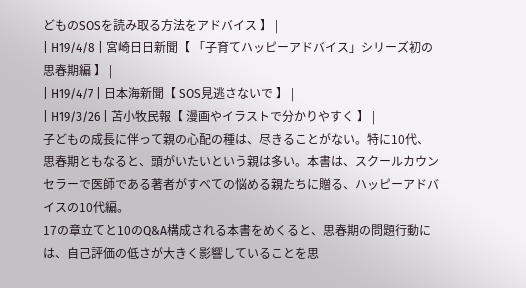どものSOSを読み取る方法をアドバイス 】 |
| H19/4/8 | 宮崎日日新聞【 「子育てハッピーアドバイス」シリーズ初の思春期編 】 |
| H19/4/7 | 日本海新聞【 SOS見逃さないで 】 |
| H19/3/26 | 苫小牧民報【 漫画やイラストで分かりやすく 】 |
子どもの成長に伴って親の心配の種は、尽きることがない。特に10代、思春期ともなると、頭がいたいという親は多い。本書は、スクールカウンセラーで医師である著者がすべての悩める親たちに贈る、ハッピーアドバイスの10代編。
17の章立てと10のQ&A構成される本書をめくると、思春期の問題行動には、自己評価の低さが大きく影響していることを思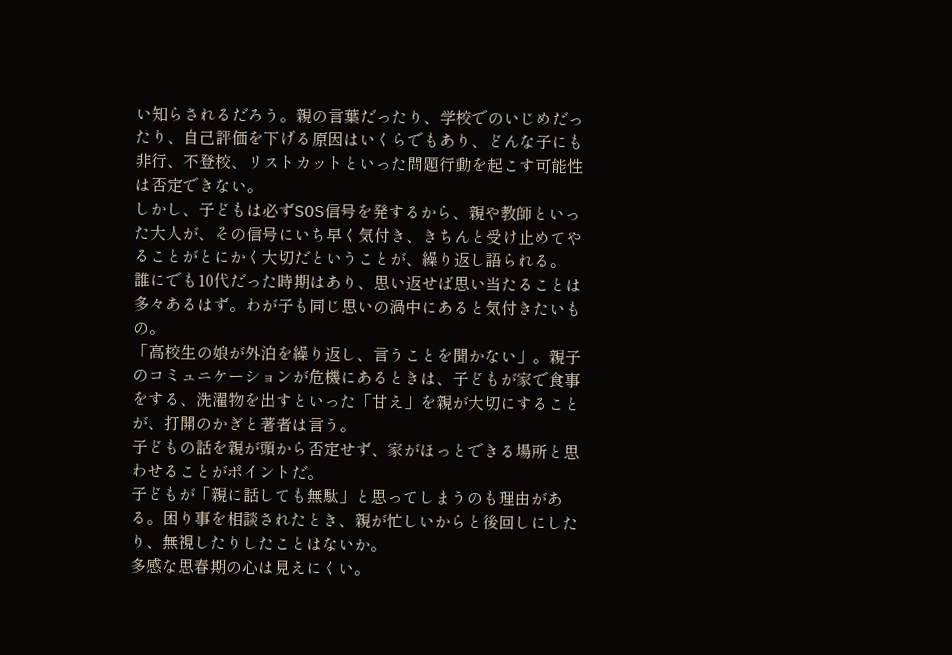い知らされるだろう。親の言葉だったり、学校でのいじめだったり、自己評価を下げる原因はいくらでもあり、どんな子にも非行、不登校、リストカットといった問題行動を起こす可能性は否定できない。
しかし、子どもは必ずSOS信号を発するから、親や教師といった大人が、その信号にいち早く気付き、きちんと受け止めてやることがとにかく大切だということが、繰り返し語られる。
誰にでも10代だった時期はあり、思い返せば思い当たることは多々あるはず。わが子も同じ思いの渦中にあると気付きたいもの。
「高校生の娘が外泊を繰り返し、言うことを聞かない」。親子のコミュニケーションが危機にあるときは、子どもが家で食事をする、洗濯物を出すといった「甘え」を親が大切にすることが、打開のかぎと著者は言う。
子どもの話を親が頭から否定せず、家がほっとできる場所と思わせることがポイントだ。
子どもが「親に話しても無駄」と思ってしまうのも理由がある。困り事を相談されたとき、親が忙しいからと後回しにしたり、無視したりしたことはないか。
多感な思春期の心は見えにくい。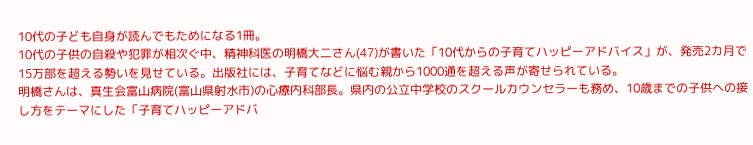10代の子ども自身が読んでもためになる1冊。
10代の子供の自殺や犯罪が相次ぐ中、精神科医の明橋大二さん(47)が書いた「10代からの子育てハッピーアドバイス」が、発売2カ月で15万部を超える勢いを見せている。出版社には、子育てなどに悩む親から1000通を超える声が寄せられている。
明橋さんは、真生会富山病院(富山県射水市)の心療内科部長。県内の公立中学校のスクールカウンセラーも務め、10歳までの子供への接し方をテーマにした「子育てハッピーアドバ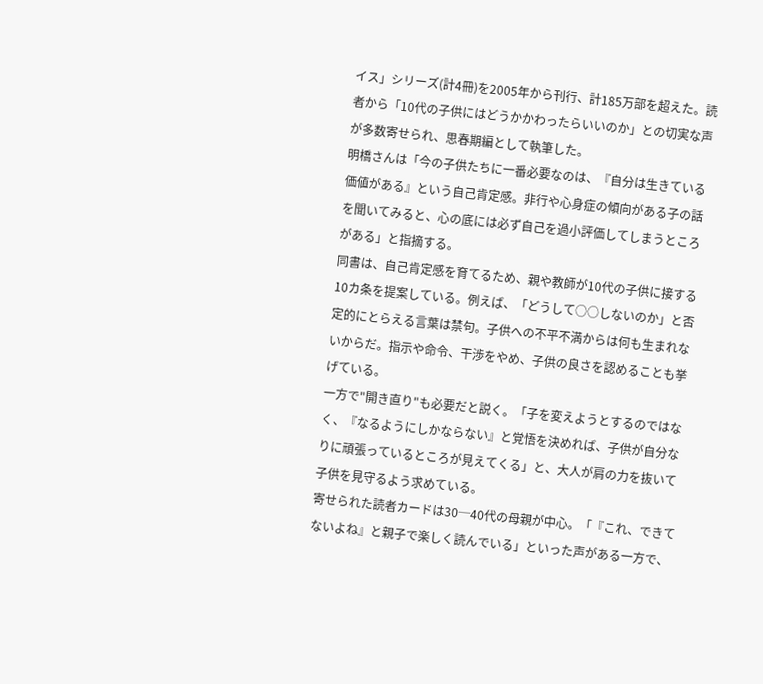イス」シリーズ(計4冊)を2005年から刊行、計185万部を超えた。読者から「10代の子供にはどうかかわったらいいのか」との切実な声が多数寄せられ、思春期編として執筆した。
明橋さんは「今の子供たちに一番必要なのは、『自分は生きている価値がある』という自己肯定感。非行や心身症の傾向がある子の話を聞いてみると、心の底には必ず自己を過小評価してしまうところがある」と指摘する。
同書は、自己肯定感を育てるため、親や教師が10代の子供に接する10カ条を提案している。例えば、「どうして○○しないのか」と否定的にとらえる言葉は禁句。子供への不平不満からは何も生まれないからだ。指示や命令、干渉をやめ、子供の良さを認めることも挙げている。
一方で"開き直り"も必要だと説く。「子を変えようとするのではなく、『なるようにしかならない』と覚悟を決めれば、子供が自分なりに頑張っているところが見えてくる」と、大人が肩の力を抜いて子供を見守るよう求めている。
寄せられた読者カードは30─40代の母親が中心。「『これ、できてないよね』と親子で楽しく読んでいる」といった声がある一方で、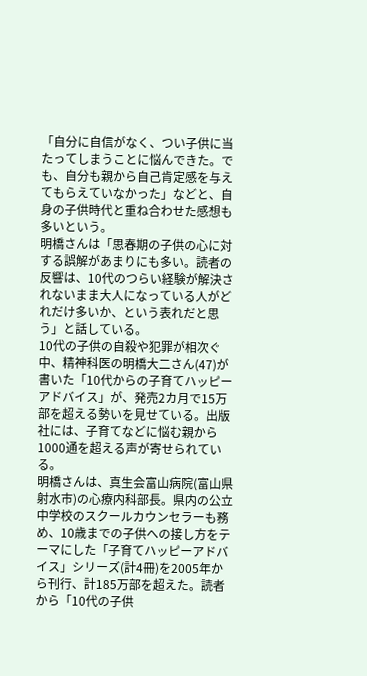「自分に自信がなく、つい子供に当たってしまうことに悩んできた。でも、自分も親から自己肯定感を与えてもらえていなかった」などと、自身の子供時代と重ね合わせた感想も多いという。
明橋さんは「思春期の子供の心に対する誤解があまりにも多い。読者の反響は、10代のつらい経験が解決されないまま大人になっている人がどれだけ多いか、という表れだと思う」と話している。
10代の子供の自殺や犯罪が相次ぐ中、精神科医の明橋大二さん(47)が書いた「10代からの子育てハッピーアドバイス」が、発売2カ月で15万部を超える勢いを見せている。出版社には、子育てなどに悩む親から1000通を超える声が寄せられている。
明橋さんは、真生会富山病院(富山県射水市)の心療内科部長。県内の公立中学校のスクールカウンセラーも務め、10歳までの子供への接し方をテーマにした「子育てハッピーアドバイス」シリーズ(計4冊)を2005年から刊行、計185万部を超えた。読者から「10代の子供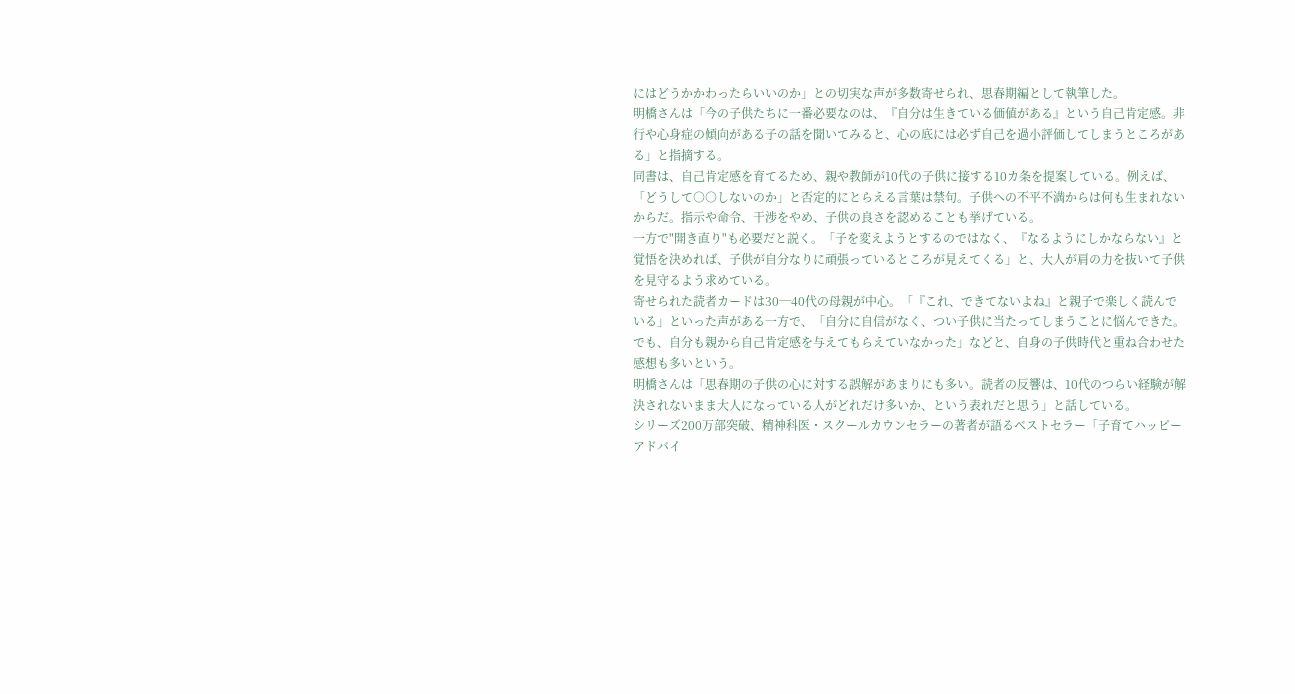にはどうかかわったらいいのか」との切実な声が多数寄せられ、思春期編として執筆した。
明橋さんは「今の子供たちに一番必要なのは、『自分は生きている価値がある』という自己肯定感。非行や心身症の傾向がある子の話を聞いてみると、心の底には必ず自己を過小評価してしまうところがある」と指摘する。
同書は、自己肯定感を育てるため、親や教師が10代の子供に接する10カ条を提案している。例えば、「どうして○○しないのか」と否定的にとらえる言葉は禁句。子供への不平不満からは何も生まれないからだ。指示や命令、干渉をやめ、子供の良さを認めることも挙げている。
一方で"開き直り"も必要だと説く。「子を変えようとするのではなく、『なるようにしかならない』と覚悟を決めれば、子供が自分なりに頑張っているところが見えてくる」と、大人が肩の力を抜いて子供を見守るよう求めている。
寄せられた読者カードは30─40代の母親が中心。「『これ、できてないよね』と親子で楽しく読んでいる」といった声がある一方で、「自分に自信がなく、つい子供に当たってしまうことに悩んできた。でも、自分も親から自己肯定感を与えてもらえていなかった」などと、自身の子供時代と重ね合わせた感想も多いという。
明橋さんは「思春期の子供の心に対する誤解があまりにも多い。読者の反響は、10代のつらい経験が解決されないまま大人になっている人がどれだけ多いか、という表れだと思う」と話している。
シリーズ200万部突破、精神科医・スクールカウンセラーの著者が語るベストセラー「子育てハッピーアドバイ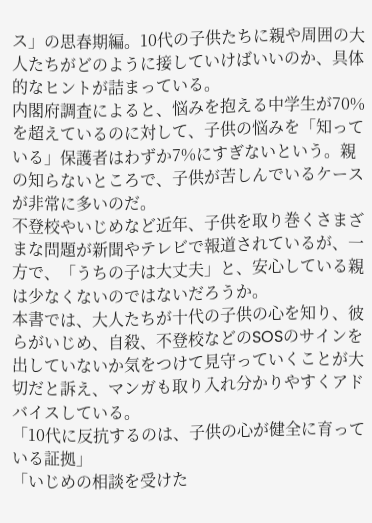ス」の思春期編。10代の子供たちに親や周囲の大人たちがどのように接していけばいいのか、具体的なヒントが詰まっている。
内閣府調査によると、悩みを抱える中学生が70%を超えているのに対して、子供の悩みを「知っている」保護者はわずか7%にすぎないという。親の知らないところで、子供が苦しんでいるケースが非常に多いのだ。
不登校やいじめなど近年、子供を取り巻くさまざまな問題が新聞やテレビで報道されているが、一方で、「うちの子は大丈夫」と、安心している親は少なくないのではないだろうか。
本書では、大人たちが十代の子供の心を知り、彼らがいじめ、自殺、不登校などのSOSのサインを出していないか気をつけて見守っていくことが大切だと訴え、マンガも取り入れ分かりやすくアドバイスしている。
「10代に反抗するのは、子供の心が健全に育っている証拠」
「いじめの相談を受けた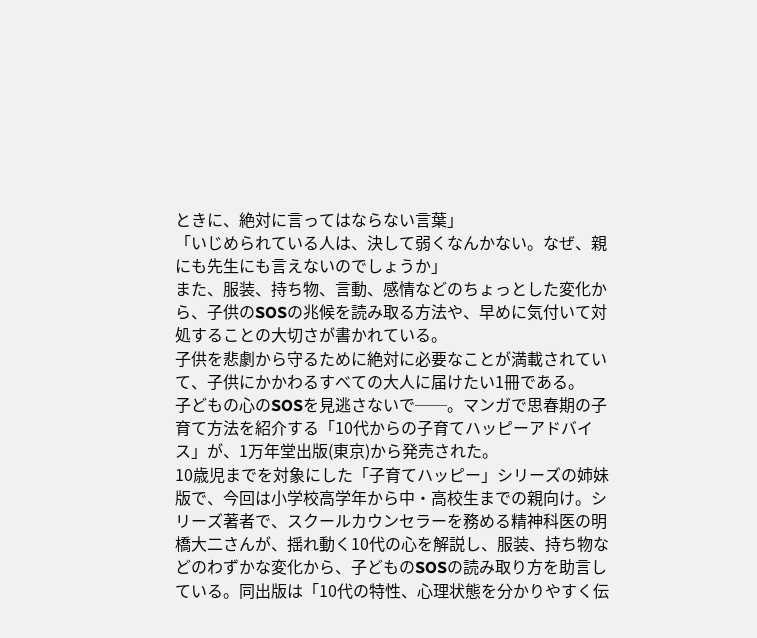ときに、絶対に言ってはならない言葉」
「いじめられている人は、決して弱くなんかない。なぜ、親にも先生にも言えないのでしょうか」
また、服装、持ち物、言動、感情などのちょっとした変化から、子供のSOSの兆候を読み取る方法や、早めに気付いて対処することの大切さが書かれている。
子供を悲劇から守るために絶対に必要なことが満載されていて、子供にかかわるすべての大人に届けたい1冊である。
子どもの心のSOSを見逃さないで──。マンガで思春期の子育て方法を紹介する「10代からの子育てハッピーアドバイス」が、1万年堂出版(東京)から発売された。
10歳児までを対象にした「子育てハッピー」シリーズの姉妹版で、今回は小学校高学年から中・高校生までの親向け。シリーズ著者で、スクールカウンセラーを務める精神科医の明橋大二さんが、揺れ動く10代の心を解説し、服装、持ち物などのわずかな変化から、子どものSOSの読み取り方を助言している。同出版は「10代の特性、心理状態を分かりやすく伝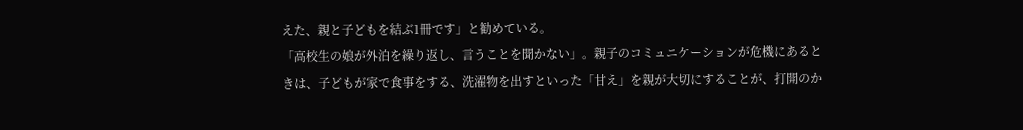えた、親と子どもを結ぶ1冊です」と勧めている。
「高校生の娘が外泊を繰り返し、言うことを聞かない」。親子のコミュニケーションが危機にあるときは、子どもが家で食事をする、洗濯物を出すといった「甘え」を親が大切にすることが、打開のか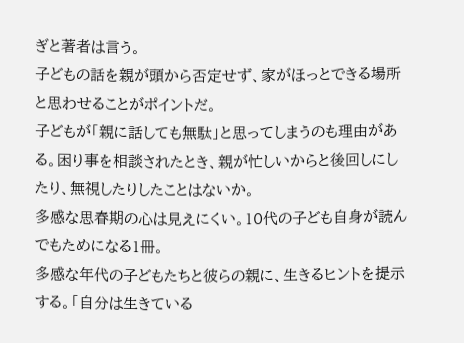ぎと著者は言う。
子どもの話を親が頭から否定せず、家がほっとできる場所と思わせることがポイントだ。
子どもが「親に話しても無駄」と思ってしまうのも理由がある。困り事を相談されたとき、親が忙しいからと後回しにしたり、無視したりしたことはないか。
多感な思春期の心は見えにくい。10代の子ども自身が読んでもためになる1冊。
多感な年代の子どもたちと彼らの親に、生きるヒントを提示する。「自分は生きている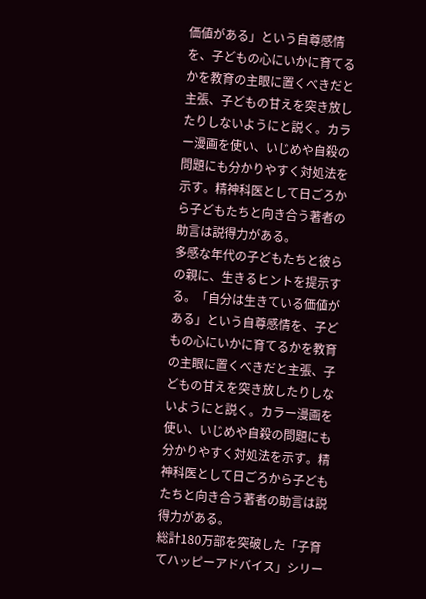価値がある」という自尊感情を、子どもの心にいかに育てるかを教育の主眼に置くべきだと主張、子どもの甘えを突き放したりしないようにと説く。カラー漫画を使い、いじめや自殺の問題にも分かりやすく対処法を示す。精神科医として日ごろから子どもたちと向き合う著者の助言は説得力がある。
多感な年代の子どもたちと彼らの親に、生きるヒントを提示する。「自分は生きている価値がある」という自尊感情を、子どもの心にいかに育てるかを教育の主眼に置くべきだと主張、子どもの甘えを突き放したりしないようにと説く。カラー漫画を使い、いじめや自殺の問題にも分かりやすく対処法を示す。精神科医として日ごろから子どもたちと向き合う著者の助言は説得力がある。
総計180万部を突破した「子育てハッピーアドバイス」シリー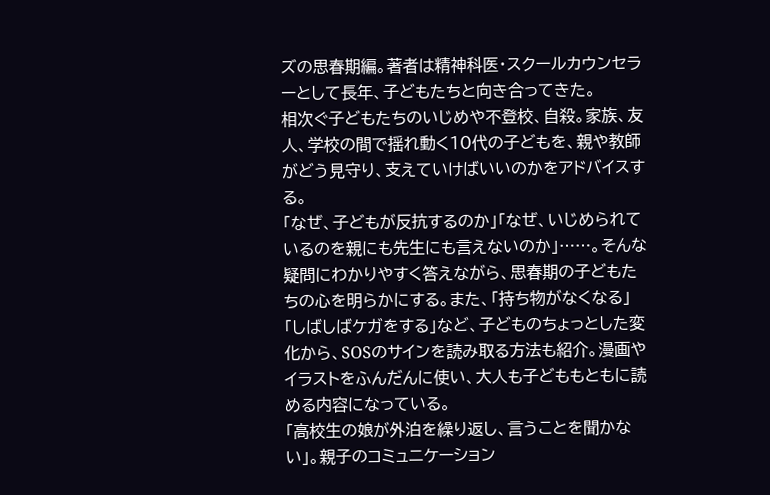ズの思春期編。著者は精神科医・スクールカウンセラーとして長年、子どもたちと向き合ってきた。
相次ぐ子どもたちのいじめや不登校、自殺。家族、友人、学校の間で揺れ動く10代の子どもを、親や教師がどう見守り、支えていけばいいのかをアドバイスする。
「なぜ、子どもが反抗するのか」「なぜ、いじめられているのを親にも先生にも言えないのか」……。そんな疑問にわかりやすく答えながら、思春期の子どもたちの心を明らかにする。また、「持ち物がなくなる」「しばしばケガをする」など、子どものちょっとした変化から、SOSのサインを読み取る方法も紹介。漫画やイラストをふんだんに使い、大人も子どももともに読める内容になっている。
「高校生の娘が外泊を繰り返し、言うことを聞かない」。親子のコミュニケーション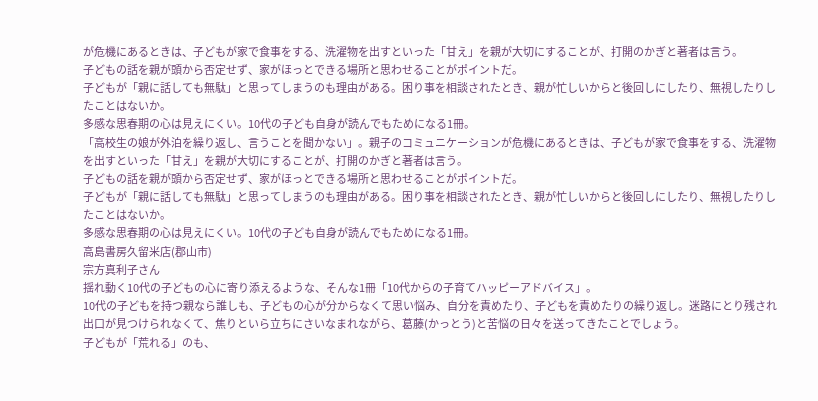が危機にあるときは、子どもが家で食事をする、洗濯物を出すといった「甘え」を親が大切にすることが、打開のかぎと著者は言う。
子どもの話を親が頭から否定せず、家がほっとできる場所と思わせることがポイントだ。
子どもが「親に話しても無駄」と思ってしまうのも理由がある。困り事を相談されたとき、親が忙しいからと後回しにしたり、無視したりしたことはないか。
多感な思春期の心は見えにくい。10代の子ども自身が読んでもためになる1冊。
「高校生の娘が外泊を繰り返し、言うことを聞かない」。親子のコミュニケーションが危機にあるときは、子どもが家で食事をする、洗濯物を出すといった「甘え」を親が大切にすることが、打開のかぎと著者は言う。
子どもの話を親が頭から否定せず、家がほっとできる場所と思わせることがポイントだ。
子どもが「親に話しても無駄」と思ってしまうのも理由がある。困り事を相談されたとき、親が忙しいからと後回しにしたり、無視したりしたことはないか。
多感な思春期の心は見えにくい。10代の子ども自身が読んでもためになる1冊。
高島書房久留米店(郡山市)
宗方真利子さん
揺れ動く10代の子どもの心に寄り添えるような、そんな1冊「10代からの子育てハッピーアドバイス」。
10代の子どもを持つ親なら誰しも、子どもの心が分からなくて思い悩み、自分を責めたり、子どもを責めたりの繰り返し。迷路にとり残され出口が見つけられなくて、焦りといら立ちにさいなまれながら、葛藤(かっとう)と苦悩の日々を送ってきたことでしょう。
子どもが「荒れる」のも、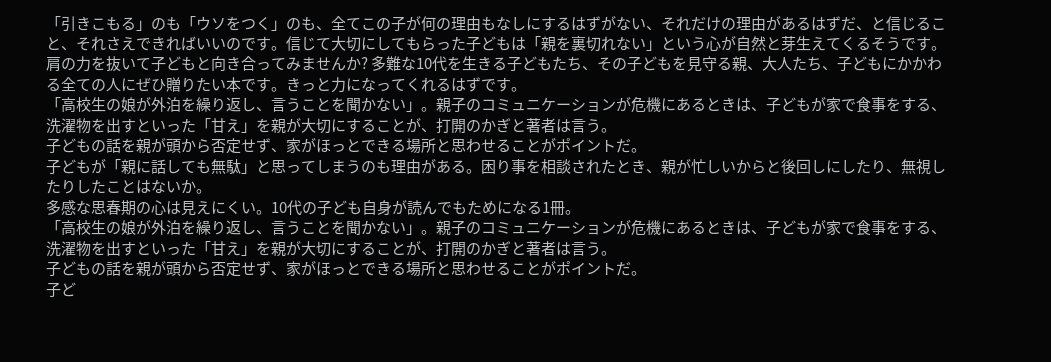「引きこもる」のも「ウソをつく」のも、全てこの子が何の理由もなしにするはずがない、それだけの理由があるはずだ、と信じること、それさえできればいいのです。信じて大切にしてもらった子どもは「親を裏切れない」という心が自然と芽生えてくるそうです。
肩の力を抜いて子どもと向き合ってみませんか? 多難な10代を生きる子どもたち、その子どもを見守る親、大人たち、子どもにかかわる全ての人にぜひ贈りたい本です。きっと力になってくれるはずです。
「高校生の娘が外泊を繰り返し、言うことを聞かない」。親子のコミュニケーションが危機にあるときは、子どもが家で食事をする、洗濯物を出すといった「甘え」を親が大切にすることが、打開のかぎと著者は言う。
子どもの話を親が頭から否定せず、家がほっとできる場所と思わせることがポイントだ。
子どもが「親に話しても無駄」と思ってしまうのも理由がある。困り事を相談されたとき、親が忙しいからと後回しにしたり、無視したりしたことはないか。
多感な思春期の心は見えにくい。10代の子ども自身が読んでもためになる1冊。
「高校生の娘が外泊を繰り返し、言うことを聞かない」。親子のコミュニケーションが危機にあるときは、子どもが家で食事をする、洗濯物を出すといった「甘え」を親が大切にすることが、打開のかぎと著者は言う。
子どもの話を親が頭から否定せず、家がほっとできる場所と思わせることがポイントだ。
子ど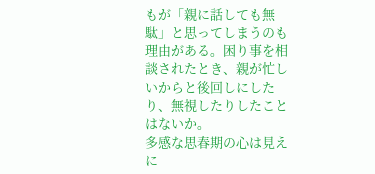もが「親に話しても無駄」と思ってしまうのも理由がある。困り事を相談されたとき、親が忙しいからと後回しにしたり、無視したりしたことはないか。
多感な思春期の心は見えに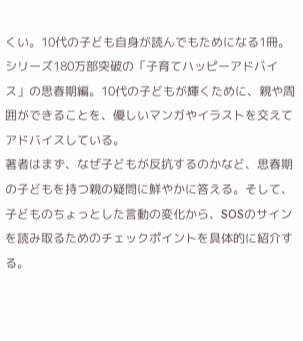くい。10代の子ども自身が読んでもためになる1冊。
シリーズ180万部突破の「子育てハッピーアドバイス」の思春期編。10代の子どもが輝くために、親や周囲ができることを、優しいマンガやイラストを交えてアドバイスしている。
著者はまず、なぜ子どもが反抗するのかなど、思春期の子どもを持つ親の疑問に鮮やかに答える。そして、子どものちょっとした言動の変化から、SOSのサインを読み取るためのチェックポイントを具体的に紹介する。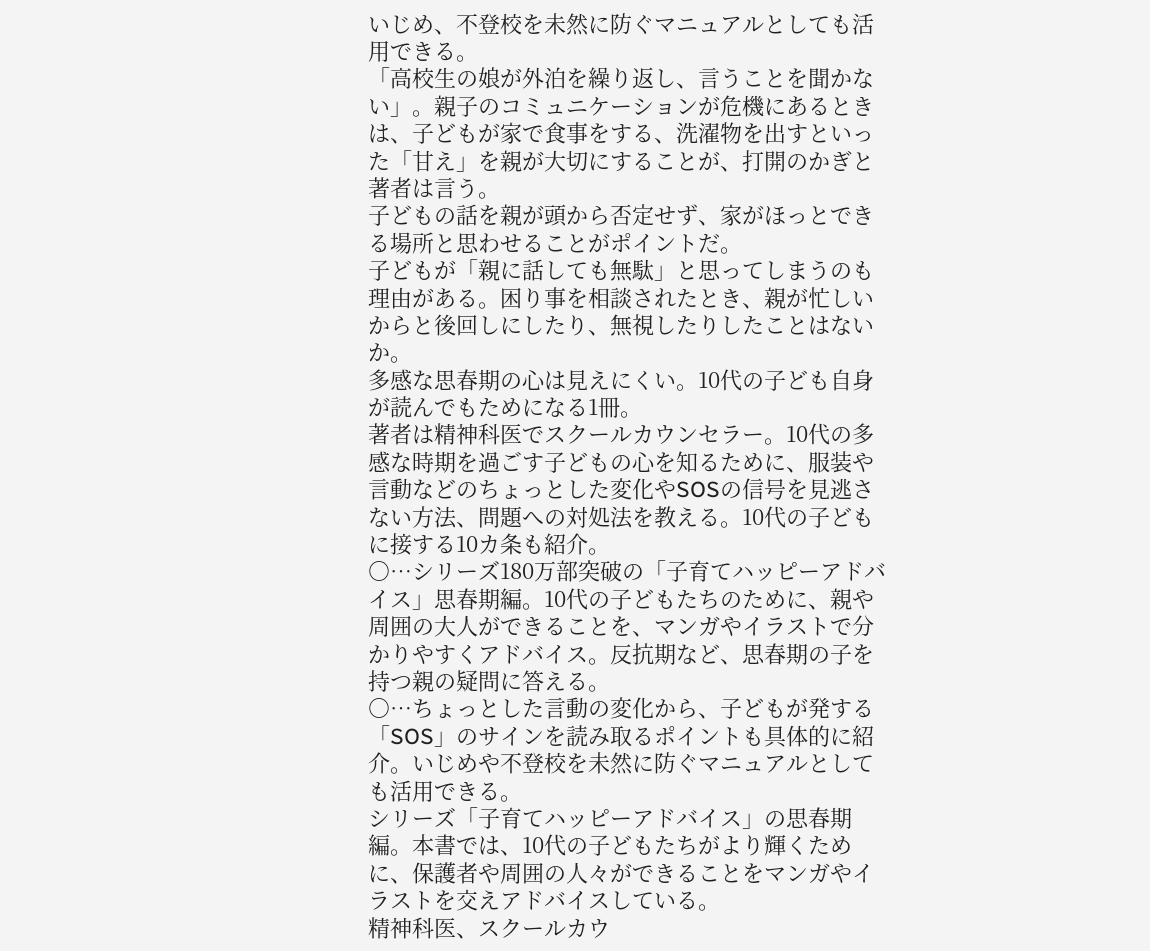いじめ、不登校を未然に防ぐマニュアルとしても活用できる。
「高校生の娘が外泊を繰り返し、言うことを聞かない」。親子のコミュニケーションが危機にあるときは、子どもが家で食事をする、洗濯物を出すといった「甘え」を親が大切にすることが、打開のかぎと著者は言う。
子どもの話を親が頭から否定せず、家がほっとできる場所と思わせることがポイントだ。
子どもが「親に話しても無駄」と思ってしまうのも理由がある。困り事を相談されたとき、親が忙しいからと後回しにしたり、無視したりしたことはないか。
多感な思春期の心は見えにくい。10代の子ども自身が読んでもためになる1冊。
著者は精神科医でスクールカウンセラー。10代の多感な時期を過ごす子どもの心を知るために、服装や言動などのちょっとした変化やSOSの信号を見逃さない方法、問題への対処法を教える。10代の子どもに接する10カ条も紹介。
○…シリーズ180万部突破の「子育てハッピーアドバイス」思春期編。10代の子どもたちのために、親や周囲の大人ができることを、マンガやイラストで分かりやすくアドバイス。反抗期など、思春期の子を持つ親の疑問に答える。
○…ちょっとした言動の変化から、子どもが発する「SOS」のサインを読み取るポイントも具体的に紹介。いじめや不登校を未然に防ぐマニュアルとしても活用できる。
シリーズ「子育てハッピーアドバイス」の思春期編。本書では、10代の子どもたちがより輝くために、保護者や周囲の人々ができることをマンガやイラストを交えアドバイスしている。
精神科医、スクールカウ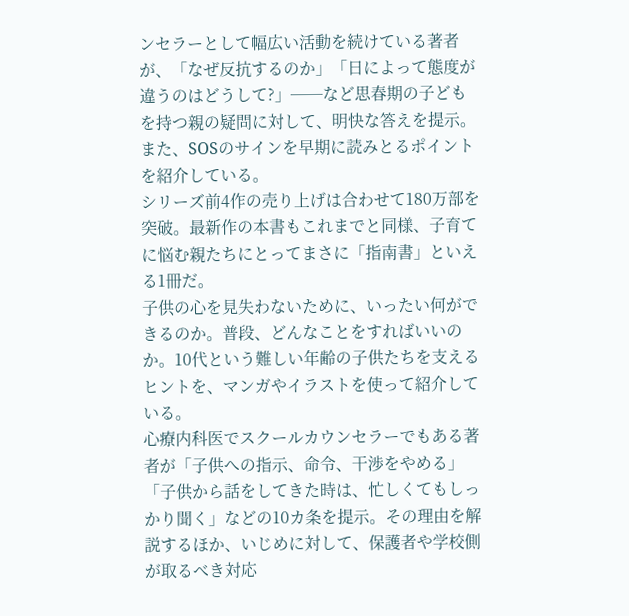ンセラーとして幅広い活動を続けている著者が、「なぜ反抗するのか」「日によって態度が違うのはどうして?」──など思春期の子どもを持つ親の疑問に対して、明快な答えを提示。また、SOSのサインを早期に読みとるポイントを紹介している。
シリーズ前4作の売り上げは合わせて180万部を突破。最新作の本書もこれまでと同様、子育てに悩む親たちにとってまさに「指南書」といえる1冊だ。
子供の心を見失わないために、いったい何ができるのか。普段、どんなことをすればいいのか。10代という難しい年齢の子供たちを支えるヒントを、マンガやイラストを使って紹介している。
心療内科医でスクールカウンセラーでもある著者が「子供への指示、命令、干渉をやめる」「子供から話をしてきた時は、忙しくてもしっかり聞く」などの10カ条を提示。その理由を解説するほか、いじめに対して、保護者や学校側が取るべき対応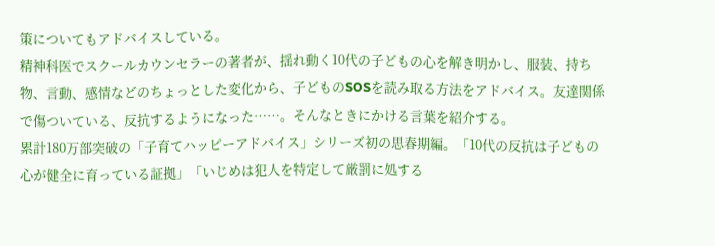策についてもアドバイスしている。
精神科医でスクールカウンセラーの著者が、揺れ動く10代の子どもの心を解き明かし、服装、持ち物、言動、感情などのちょっとした変化から、子どものSOSを読み取る方法をアドバイス。友達関係で傷ついている、反抗するようになった……。そんなときにかける言葉を紹介する。
累計180万部突破の「子育てハッピーアドバイス」シリーズ初の思春期編。「10代の反抗は子どもの心が健全に育っている証拠」「いじめは犯人を特定して厳罰に処する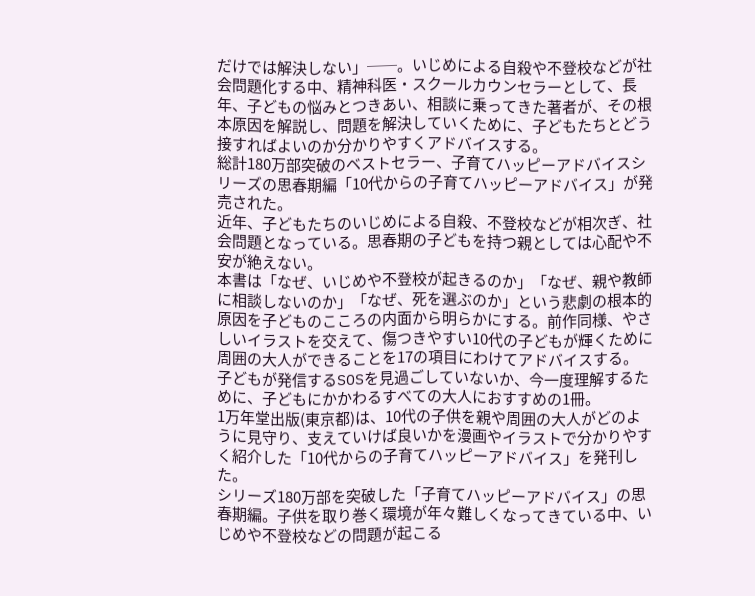だけでは解決しない」──。いじめによる自殺や不登校などが社会問題化する中、精神科医・スクールカウンセラーとして、長年、子どもの悩みとつきあい、相談に乗ってきた著者が、その根本原因を解説し、問題を解決していくために、子どもたちとどう接すればよいのか分かりやすくアドバイスする。
総計180万部突破のベストセラー、子育てハッピーアドバイスシリーズの思春期編「10代からの子育てハッピーアドバイス」が発売された。
近年、子どもたちのいじめによる自殺、不登校などが相次ぎ、社会問題となっている。思春期の子どもを持つ親としては心配や不安が絶えない。
本書は「なぜ、いじめや不登校が起きるのか」「なぜ、親や教師に相談しないのか」「なぜ、死を選ぶのか」という悲劇の根本的原因を子どものこころの内面から明らかにする。前作同様、やさしいイラストを交えて、傷つきやすい10代の子どもが輝くために周囲の大人ができることを17の項目にわけてアドバイスする。
子どもが発信するSOSを見過ごしていないか、今一度理解するために、子どもにかかわるすべての大人におすすめの1冊。
1万年堂出版(東京都)は、10代の子供を親や周囲の大人がどのように見守り、支えていけば良いかを漫画やイラストで分かりやすく紹介した「10代からの子育てハッピーアドバイス」を発刊した。
シリーズ180万部を突破した「子育てハッピーアドバイス」の思春期編。子供を取り巻く環境が年々難しくなってきている中、いじめや不登校などの問題が起こる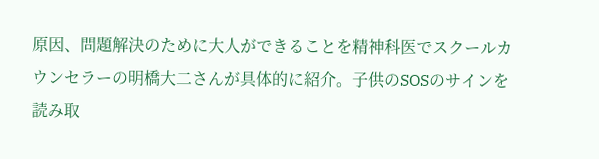原因、問題解決のために大人ができることを精神科医でスクールカウンセラーの明橋大二さんが具体的に紹介。子供のSOSのサインを読み取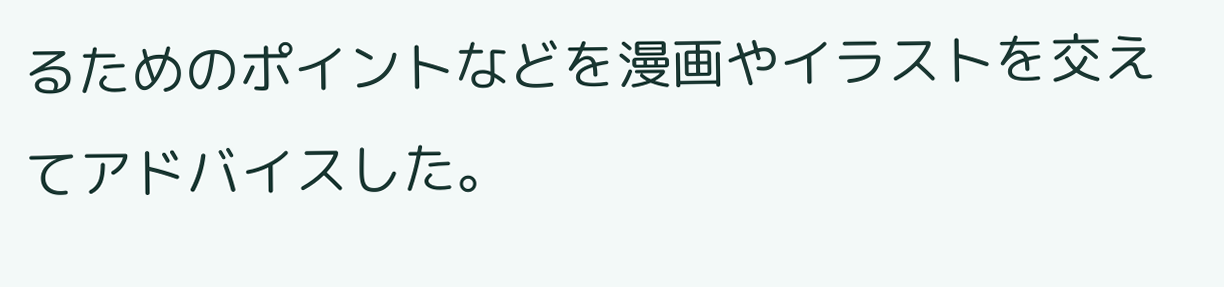るためのポイントなどを漫画やイラストを交えてアドバイスした。